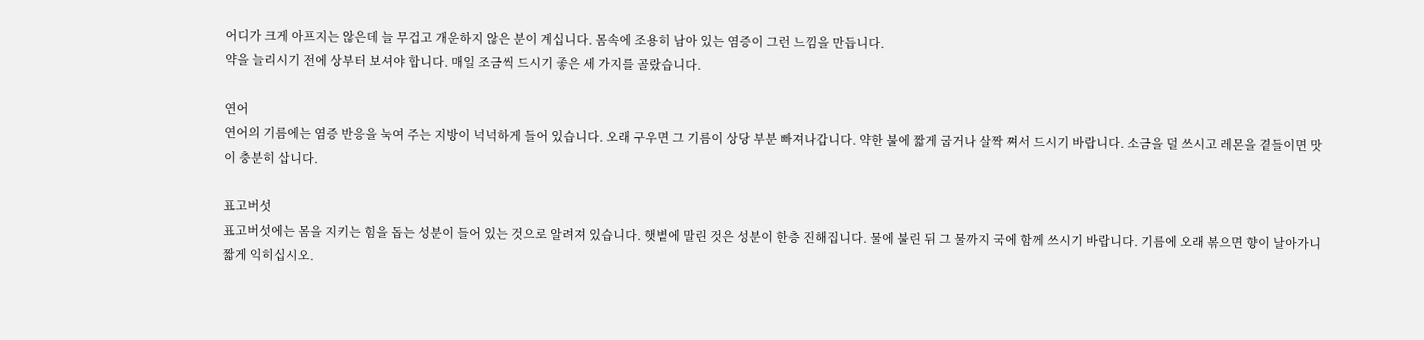어디가 크게 아프지는 않은데 늘 무겁고 개운하지 않은 분이 계십니다. 몸속에 조용히 남아 있는 염증이 그런 느낌을 만듭니다.
약을 늘리시기 전에 상부터 보셔야 합니다. 매일 조금씩 드시기 좋은 세 가지를 골랐습니다.

연어
연어의 기름에는 염증 반응을 눅여 주는 지방이 넉넉하게 들어 있습니다. 오래 구우면 그 기름이 상당 부분 빠져나갑니다. 약한 불에 짧게 굽거나 살짝 쪄서 드시기 바랍니다. 소금을 덜 쓰시고 레몬을 곁들이면 맛이 충분히 삽니다.

표고버섯
표고버섯에는 몸을 지키는 힘을 돕는 성분이 들어 있는 것으로 알려져 있습니다. 햇볕에 말린 것은 성분이 한층 진해집니다. 물에 불린 뒤 그 물까지 국에 함께 쓰시기 바랍니다. 기름에 오래 볶으면 향이 날아가니 짧게 익히십시오.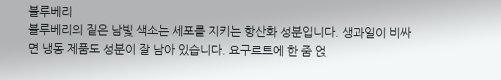블루베리
블루베리의 짙은 남빛 색소는 세포를 지키는 항산화 성분입니다. 생과일이 비싸면 냉동 제품도 성분이 잘 남아 있습니다. 요구르트에 한 줌 얹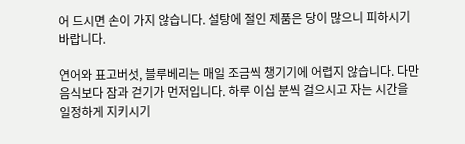어 드시면 손이 가지 않습니다. 설탕에 절인 제품은 당이 많으니 피하시기 바랍니다.

연어와 표고버섯, 블루베리는 매일 조금씩 챙기기에 어렵지 않습니다. 다만 음식보다 잠과 걷기가 먼저입니다. 하루 이십 분씩 걸으시고 자는 시간을 일정하게 지키시기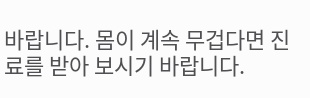바랍니다. 몸이 계속 무겁다면 진료를 받아 보시기 바랍니다.